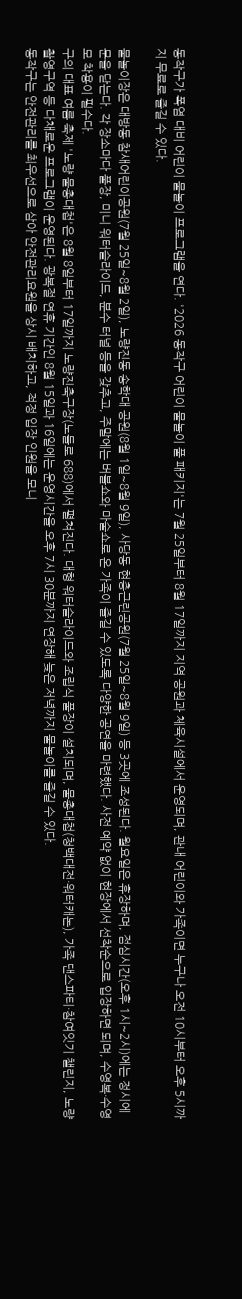동작구가 폭염 대비 어린이 물놀이 프로그램을 연다. '2026 동작구 어린이 물놀이 풀 패키지'는 7월 25일부터 8월 17일까지 지역 공원과 체육시설에서 운영되며, 관내 어린이와 가족이면 누구나 오전 10시부터 오후 5시까지 무료로 즐길 수 있다.

물놀이장은 대방동 참새어린이공원(7월 25일~8월 2일), 노량진동 송학대 공원(8월 1일~8월 9일), 사당동 현충근린공원(7월 25일~8월 9일) 등 3곳에 조성된다. 월요일은 휴장하며, 점심시간(오후 1시~2시)에는 정시에 문을 닫는다. 각 장소마다 풀장, 미니 워터슬라이드, 분수 터널 등을 갖추고, 주말에는 버블쇼와 마술쇼로 온 가족이 즐길 수 있도록 다양한 공연을 마련했다. 사전 예약 없이 현장에서 선착순으로 입장하면 되며, 수영복·수영모 착용이 필수다.
구의 대표 여름 축제 '노량 물총대첩'은 8월 8일부터 17일까지 노량진축구장(노들로 688)에서 펼쳐진다. 대형 워터슬라이드와 조립식 풀장이 설치되며, 물총대첩(청백대전·워터캐논), 가족 댄스파티·참여잇기 챌린지, 노량 촬영구역 등 다채로운 프로그램이 운영된다. 광복절 연휴 기간인 8월 15일과 16일에는 운영시간을 오후 7시 30분까지 연장해 늦은 저녁까지 물놀이를 즐길 수 있다.
동작구는 안전관리를 최우선으로 삼아 안전관리요원을 상시 배치하고, 적정 입장 인원을 모니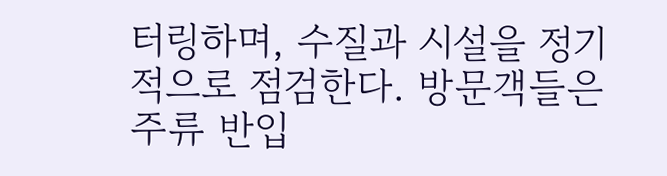터링하며, 수질과 시설을 정기적으로 점검한다. 방문객들은 주류 반입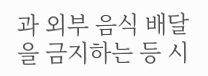과 외부 음식 배달을 금지하는 등 시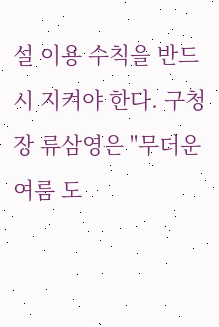설 이용 수칙을 반드시 지켜야 한다. 구청장 류삼영은 "무더운 여름 도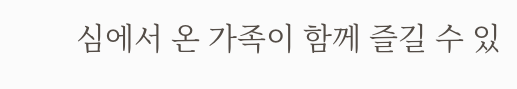심에서 온 가족이 함께 즐길 수 있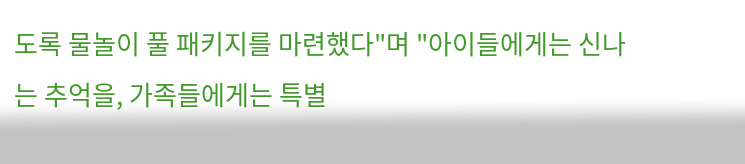도록 물놀이 풀 패키지를 마련했다"며 "아이들에게는 신나는 추억을, 가족들에게는 특별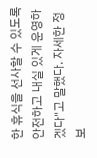한 휴식을 선사할 수 있도록 안전하고 내실 있게 운영하겠다"고 말했다. 자세한 정보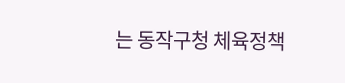는 동작구청 체육정책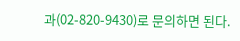과(02-820-9430)로 문의하면 된다.